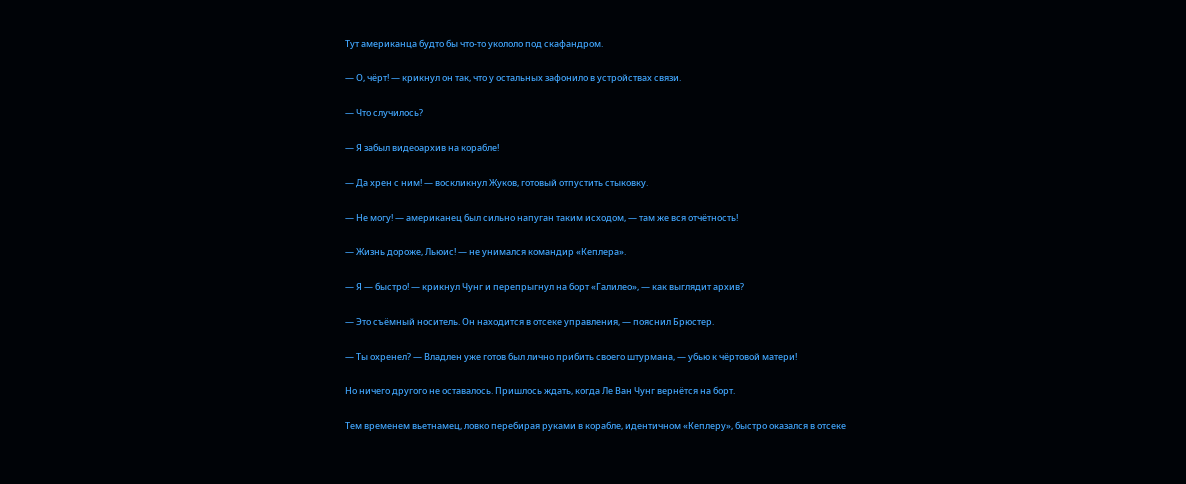Тут американца будто бы что-то укололо под скафандром.

— О, чёрт! — крикнул он так, что у остальных зафонило в устройствах связи.

— Что случилось?

— Я забыл видеоархив на корабле!

— Да хрен с ним! — воскликнул Жуков, готовый отпустить стыковку.

— Не могу! — американец был сильно напуган таким исходом, — там же вся отчётность!

— Жизнь дороже, Льюис! — не унимался командир «Кеплера».

— Я — быстро! — крикнул Чунг и перепрыгнул на борт «Галилео», — как выглядит архив?

— Это съёмный носитель. Он находится в отсеке управления, — пояснил Брюстер.

— Ты охренел? — Владлен уже готов был лично прибить своего штурмана, — убью к чёртовой матери!

Но ничего другого не оставалось. Пришлось ждать, когда Ле Ван Чунг вернётся на борт.

Тем временем вьетнамец, ловко перебирая руками в корабле, идентичном «Кеплеру», быстро оказался в отсеке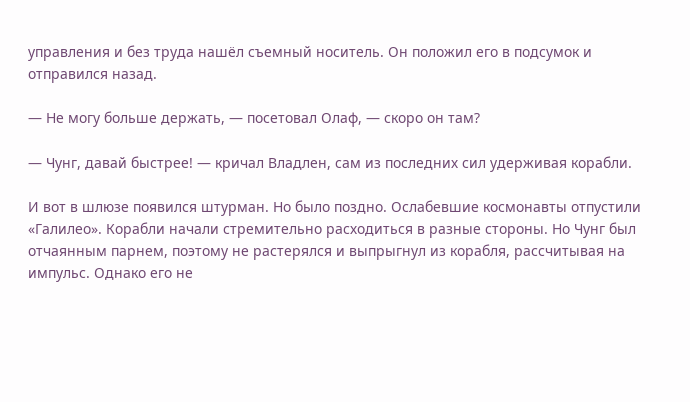управления и без труда нашёл съемный носитель. Он положил его в подсумок и отправился назад.

— Не могу больше держать, — посетовал Олаф, — скоро он там?

— Чунг, давай быстрее! — кричал Владлен, сам из последних сил удерживая корабли.

И вот в шлюзе появился штурман. Но было поздно. Ослабевшие космонавты отпустили «Галилео». Корабли начали стремительно расходиться в разные стороны. Но Чунг был отчаянным парнем, поэтому не растерялся и выпрыгнул из корабля, рассчитывая на импульс. Однако его не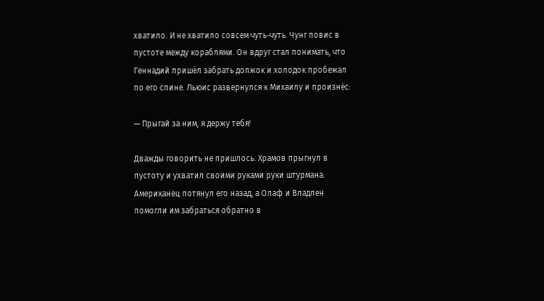хватило. И не хватило совсем чуть-чуть. Чунг повис в пустоте между кораблями. Он вдруг стал понимать, что Геннадий пришёл забрать должок и холодок пробежал по его спине. Льюис развернулся к Михаилу и произнёс:

— Прыгай за ним, я держу тебя!

Дважды говорить не пришлось. Храмов прыгнул в пустоту и ухватил своими руками руки штурмана. Американец потянул его назад, а Олаф и Владлен помогли им забраться обратно в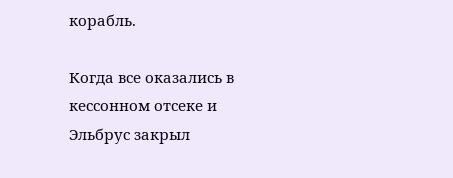корабль.

Когда все оказались в кессонном отсеке и Эльбрус закрыл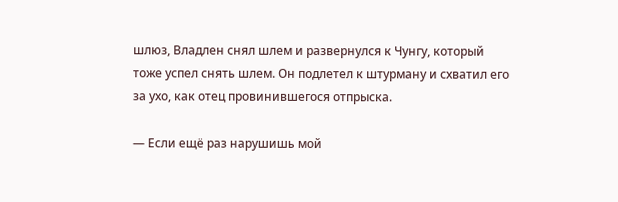шлюз, Владлен снял шлем и развернулся к Чунгу, который тоже успел снять шлем. Он подлетел к штурману и схватил его за ухо, как отец провинившегося отпрыска.

— Если ещё раз нарушишь мой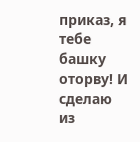приказ, я тебе башку оторву! И сделаю из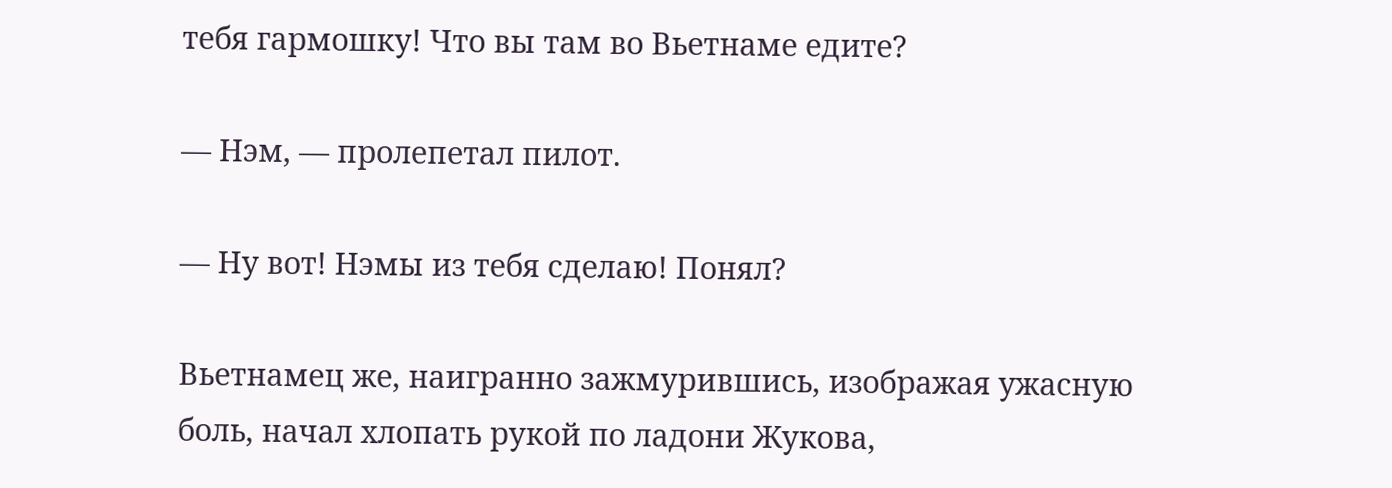тебя гармошку! Что вы там во Вьетнаме едите?

— Нэм, — пролепетал пилот.

— Ну вот! Нэмы из тебя сделаю! Понял?

Вьетнамец же, наигранно зажмурившись, изображая ужасную боль, начал хлопать рукой по ладони Жукова,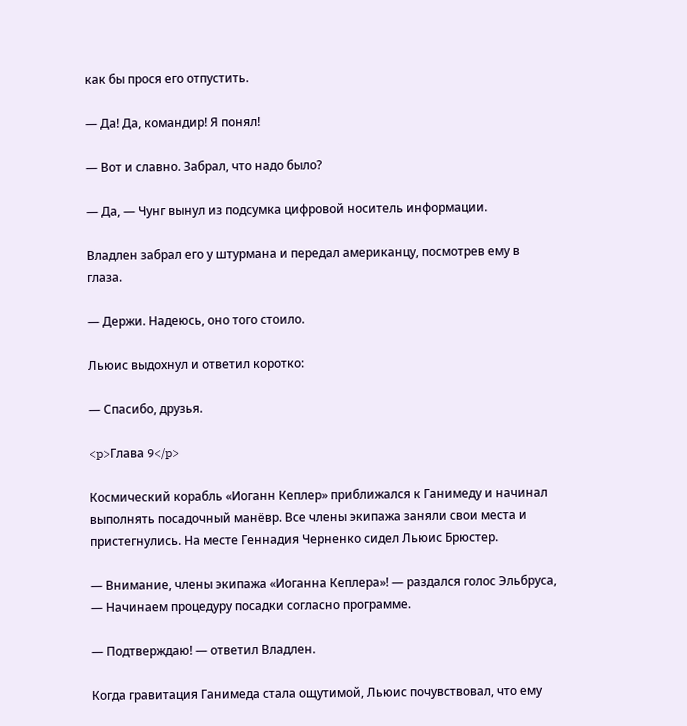как бы прося его отпустить.

— Да! Да, командир! Я понял!

— Вот и славно. Забрал, что надо было?

— Да, — Чунг вынул из подсумка цифровой носитель информации.

Владлен забрал его у штурмана и передал американцу, посмотрев ему в глаза.

— Держи. Надеюсь, оно того стоило.

Льюис выдохнул и ответил коротко:

— Спасибо, друзья.

<p>Глава 9</p>

Космический корабль «Иоганн Кеплер» приближался к Ганимеду и начинал выполнять посадочный манёвр. Все члены экипажа заняли свои места и пристегнулись. На месте Геннадия Черненко сидел Льюис Брюстер.

— Внимание, члены экипажа «Иоганна Кеплера»! — раздался голос Эльбруса, — Начинаем процедуру посадки согласно программе.

— Подтверждаю! — ответил Владлен.

Когда гравитация Ганимеда стала ощутимой, Льюис почувствовал, что ему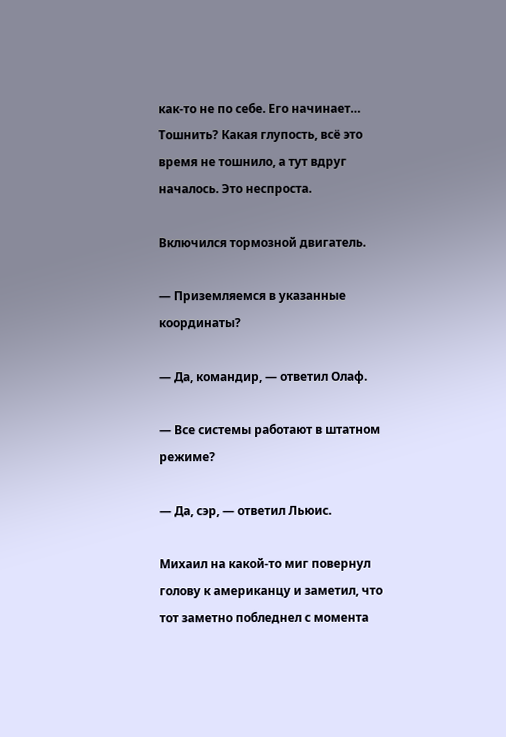как-то не по себе. Его начинает… Тошнить? Какая глупость, всё это время не тошнило, а тут вдруг началось. Это неспроста.

Включился тормозной двигатель.

— Приземляемся в указанные координаты?

— Да, командир, — ответил Олаф.

— Все системы работают в штатном режиме?

— Да, сэр, — ответил Льюис.

Михаил на какой-то миг повернул голову к американцу и заметил, что тот заметно побледнел с момента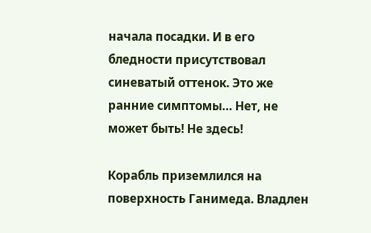начала посадки. И в его бледности присутствовал синеватый оттенок. Это же ранние симптомы… Нет, не может быть! Не здесь!

Корабль приземлился на поверхность Ганимеда. Владлен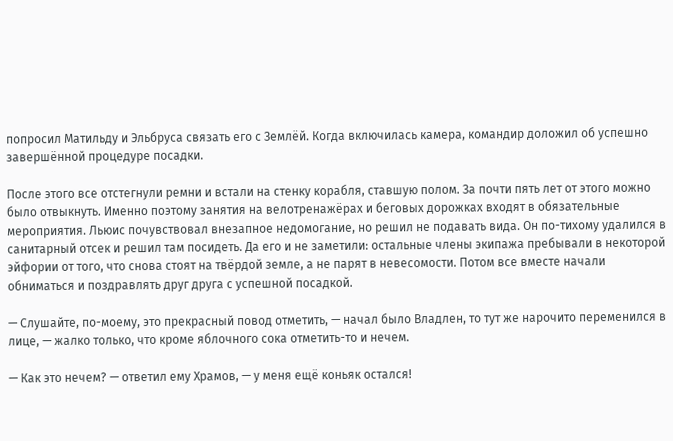попросил Матильду и Эльбруса связать его с Землёй. Когда включилась камера, командир доложил об успешно завершённой процедуре посадки.

После этого все отстегнули ремни и встали на стенку корабля, ставшую полом. За почти пять лет от этого можно было отвыкнуть. Именно поэтому занятия на велотренажёрах и беговых дорожках входят в обязательные мероприятия. Льюис почувствовал внезапное недомогание, но решил не подавать вида. Он по-тихому удалился в санитарный отсек и решил там посидеть. Да его и не заметили: остальные члены экипажа пребывали в некоторой эйфории от того, что снова стоят на твёрдой земле, а не парят в невесомости. Потом все вместе начали обниматься и поздравлять друг друга с успешной посадкой.

— Слушайте, по-моему, это прекрасный повод отметить, — начал было Владлен, то тут же нарочито переменился в лице, — жалко только, что кроме яблочного сока отметить-то и нечем.

— Как это нечем? — ответил ему Храмов, — у меня ещё коньяк остался!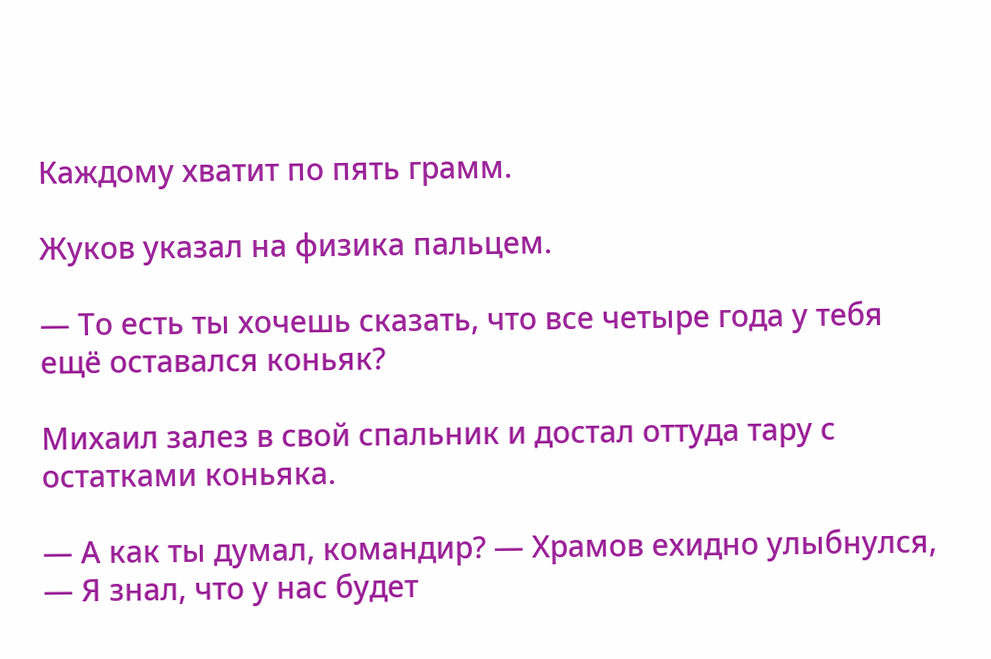Каждому хватит по пять грамм.

Жуков указал на физика пальцем.

— То есть ты хочешь сказать, что все четыре года у тебя ещё оставался коньяк?

Михаил залез в свой спальник и достал оттуда тару с остатками коньяка.

— А как ты думал, командир? — Храмов ехидно улыбнулся, — Я знал, что у нас будет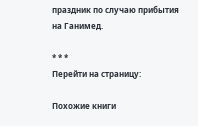праздник по случаю прибытия на Ганимед.

* * *
Перейти на страницу:

Похожие книги